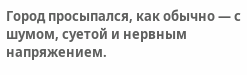Город просыпался, как обычно — с шумом, суетой и нервным напряжением.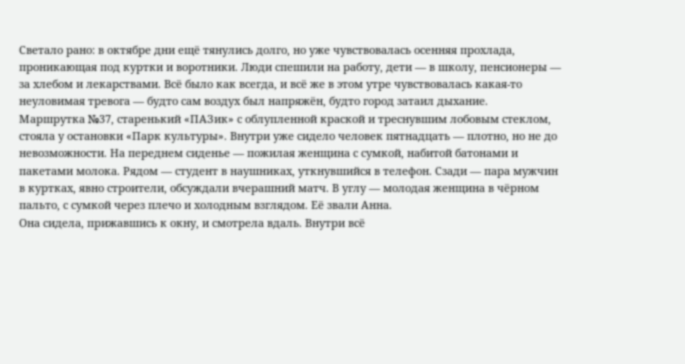Светало рано: в октябре дни ещё тянулись долго, но уже чувствовалась осенняя прохлада, проникающая под куртки и воротники. Люди спешили на работу, дети — в школу, пенсионеры — за хлебом и лекарствами. Всё было как всегда, и всё же в этом утре чувствовалась какая-то неуловимая тревога — будто сам воздух был напряжён, будто город затаил дыхание.
Маршрутка №37, старенький «ПАЗик» с облупленной краской и треснувшим лобовым стеклом, стояла у остановки «Парк культуры». Внутри уже сидело человек пятнадцать — плотно, но не до невозможности. На переднем сиденье — пожилая женщина с сумкой, набитой батонами и пакетами молока. Рядом — студент в наушниках, уткнувшийся в телефон. Сзади — пара мужчин в куртках, явно строители, обсуждали вчерашний матч. В углу — молодая женщина в чёрном пальто, с сумкой через плечо и холодным взглядом. Её звали Анна.
Она сидела, прижавшись к окну, и смотрела вдаль. Внутри всё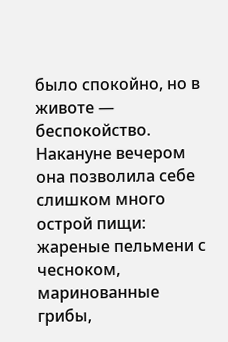было спокойно, но в животе — беспокойство. Накануне вечером она позволила себе слишком много острой пищи: жареные пельмени с чесноком, маринованные грибы,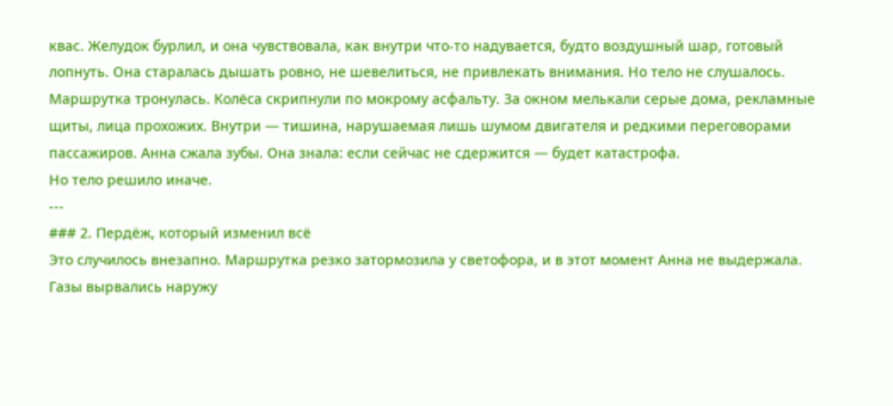квас. Желудок бурлил, и она чувствовала, как внутри что-то надувается, будто воздушный шар, готовый лопнуть. Она старалась дышать ровно, не шевелиться, не привлекать внимания. Но тело не слушалось.
Маршрутка тронулась. Колёса скрипнули по мокрому асфальту. За окном мелькали серые дома, рекламные щиты, лица прохожих. Внутри — тишина, нарушаемая лишь шумом двигателя и редкими переговорами пассажиров. Анна сжала зубы. Она знала: если сейчас не сдержится — будет катастрофа.
Но тело решило иначе.
---
### 2. Пердёж, который изменил всё
Это случилось внезапно. Маршрутка резко затормозила у светофора, и в этот момент Анна не выдержала. Газы вырвались наружу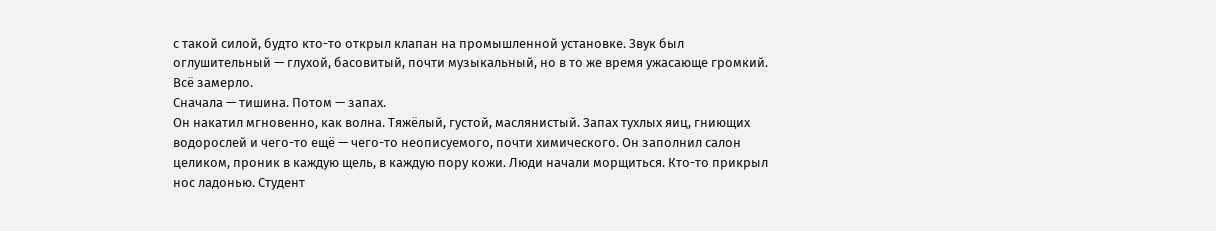с такой силой, будто кто-то открыл клапан на промышленной установке. Звук был оглушительный — глухой, басовитый, почти музыкальный, но в то же время ужасающе громкий. Всё замерло.
Сначала — тишина. Потом — запах.
Он накатил мгновенно, как волна. Тяжёлый, густой, маслянистый. Запах тухлых яиц, гниющих водорослей и чего-то ещё — чего-то неописуемого, почти химического. Он заполнил салон целиком, проник в каждую щель, в каждую пору кожи. Люди начали морщиться. Кто-то прикрыл нос ладонью. Студент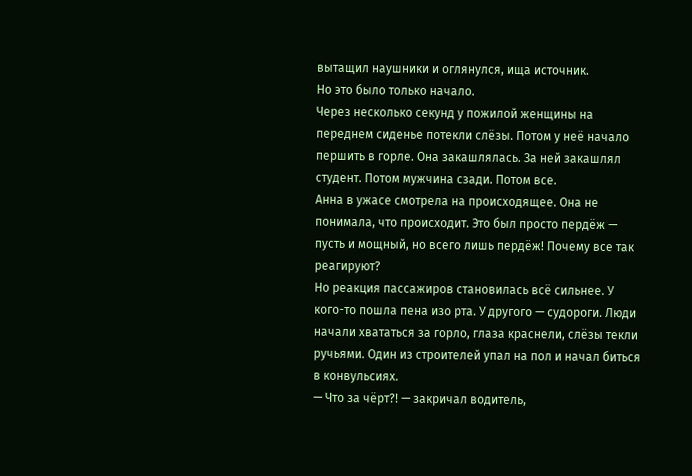вытащил наушники и оглянулся, ища источник.
Но это было только начало.
Через несколько секунд у пожилой женщины на переднем сиденье потекли слёзы. Потом у неё начало першить в горле. Она закашлялась. За ней закашлял студент. Потом мужчина сзади. Потом все.
Анна в ужасе смотрела на происходящее. Она не понимала, что происходит. Это был просто пердёж — пусть и мощный, но всего лишь пердёж! Почему все так реагируют?
Но реакция пассажиров становилась всё сильнее. У кого-то пошла пена изо рта. У другого — судороги. Люди начали хвататься за горло, глаза краснели, слёзы текли ручьями. Один из строителей упал на пол и начал биться в конвульсиях.
— Что за чёрт?! — закричал водитель,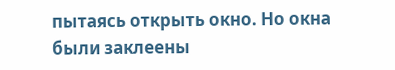пытаясь открыть окно. Но окна были заклеены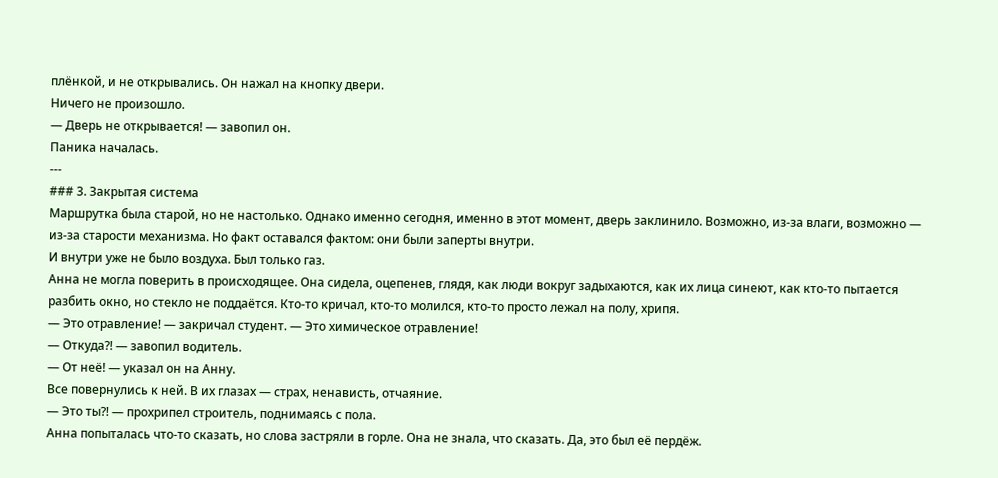плёнкой, и не открывались. Он нажал на кнопку двери.
Ничего не произошло.
— Дверь не открывается! — завопил он.
Паника началась.
---
### 3. Закрытая система
Маршрутка была старой, но не настолько. Однако именно сегодня, именно в этот момент, дверь заклинило. Возможно, из-за влаги, возможно — из-за старости механизма. Но факт оставался фактом: они были заперты внутри.
И внутри уже не было воздуха. Был только газ.
Анна не могла поверить в происходящее. Она сидела, оцепенев, глядя, как люди вокруг задыхаются, как их лица синеют, как кто-то пытается разбить окно, но стекло не поддаётся. Кто-то кричал, кто-то молился, кто-то просто лежал на полу, хрипя.
— Это отравление! — закричал студент. — Это химическое отравление!
— Откуда?! — завопил водитель.
— От неё! — указал он на Анну.
Все повернулись к ней. В их глазах — страх, ненависть, отчаяние.
— Это ты?! — прохрипел строитель, поднимаясь с пола.
Анна попыталась что-то сказать, но слова застряли в горле. Она не знала, что сказать. Да, это был её пердёж.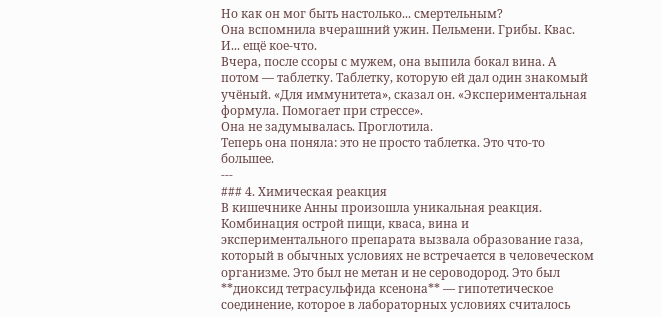Но как он мог быть настолько... смертельным?
Она вспомнила вчерашний ужин. Пельмени. Грибы. Квас. И... ещё кое-что.
Вчера, после ссоры с мужем, она выпила бокал вина. А потом — таблетку. Таблетку, которую ей дал один знакомый учёный. «Для иммунитета», сказал он. «Экспериментальная формула. Помогает при стрессе».
Она не задумывалась. Проглотила.
Теперь она поняла: это не просто таблетка. Это что-то большее.
---
### 4. Химическая реакция
В кишечнике Анны произошла уникальная реакция. Комбинация острой пищи, кваса, вина и экспериментального препарата вызвала образование газа, который в обычных условиях не встречается в человеческом организме. Это был не метан и не сероводород. Это был **диоксид тетрасульфида ксенона** — гипотетическое соединение, которое в лабораторных условиях считалось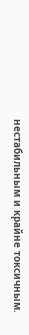нестабильным и крайне токсичным.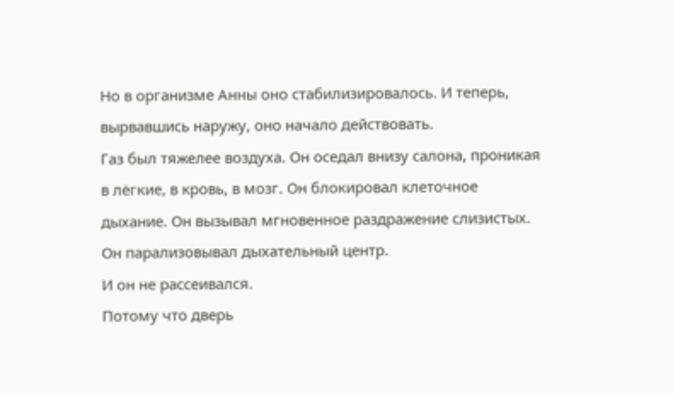Но в организме Анны оно стабилизировалось. И теперь, вырвавшись наружу, оно начало действовать.
Газ был тяжелее воздуха. Он оседал внизу салона, проникая в лёгкие, в кровь, в мозг. Он блокировал клеточное дыхание. Он вызывал мгновенное раздражение слизистых. Он парализовывал дыхательный центр.
И он не рассеивался.
Потому что дверь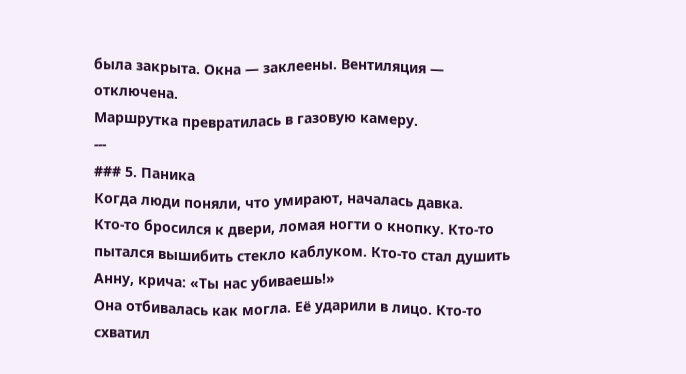была закрыта. Окна — заклеены. Вентиляция — отключена.
Маршрутка превратилась в газовую камеру.
---
### 5. Паника
Когда люди поняли, что умирают, началась давка.
Кто-то бросился к двери, ломая ногти о кнопку. Кто-то пытался вышибить стекло каблуком. Кто-то стал душить Анну, крича: «Ты нас убиваешь!»
Она отбивалась как могла. Её ударили в лицо. Кто-то схватил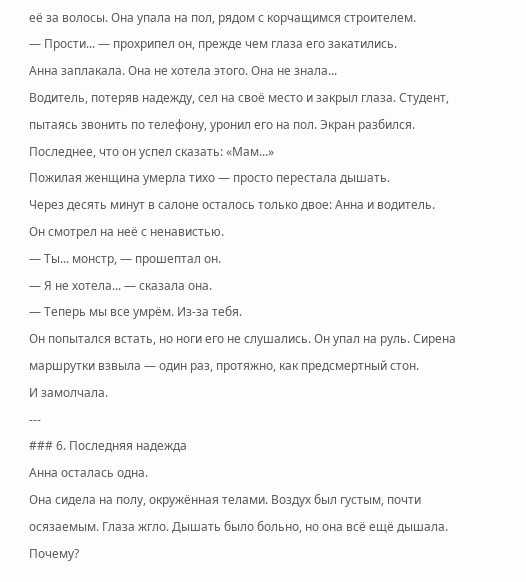её за волосы. Она упала на пол, рядом с корчащимся строителем.
— Прости... — прохрипел он, прежде чем глаза его закатились.
Анна заплакала. Она не хотела этого. Она не знала...
Водитель, потеряв надежду, сел на своё место и закрыл глаза. Студент, пытаясь звонить по телефону, уронил его на пол. Экран разбился. Последнее, что он успел сказать: «Мам...»
Пожилая женщина умерла тихо — просто перестала дышать.
Через десять минут в салоне осталось только двое: Анна и водитель.
Он смотрел на неё с ненавистью.
— Ты... монстр, — прошептал он.
— Я не хотела... — сказала она.
— Теперь мы все умрём. Из-за тебя.
Он попытался встать, но ноги его не слушались. Он упал на руль. Сирена маршрутки взвыла — один раз, протяжно, как предсмертный стон.
И замолчала.
---
### 6. Последняя надежда
Анна осталась одна.
Она сидела на полу, окружённая телами. Воздух был густым, почти осязаемым. Глаза жгло. Дышать было больно, но она всё ещё дышала. Почему?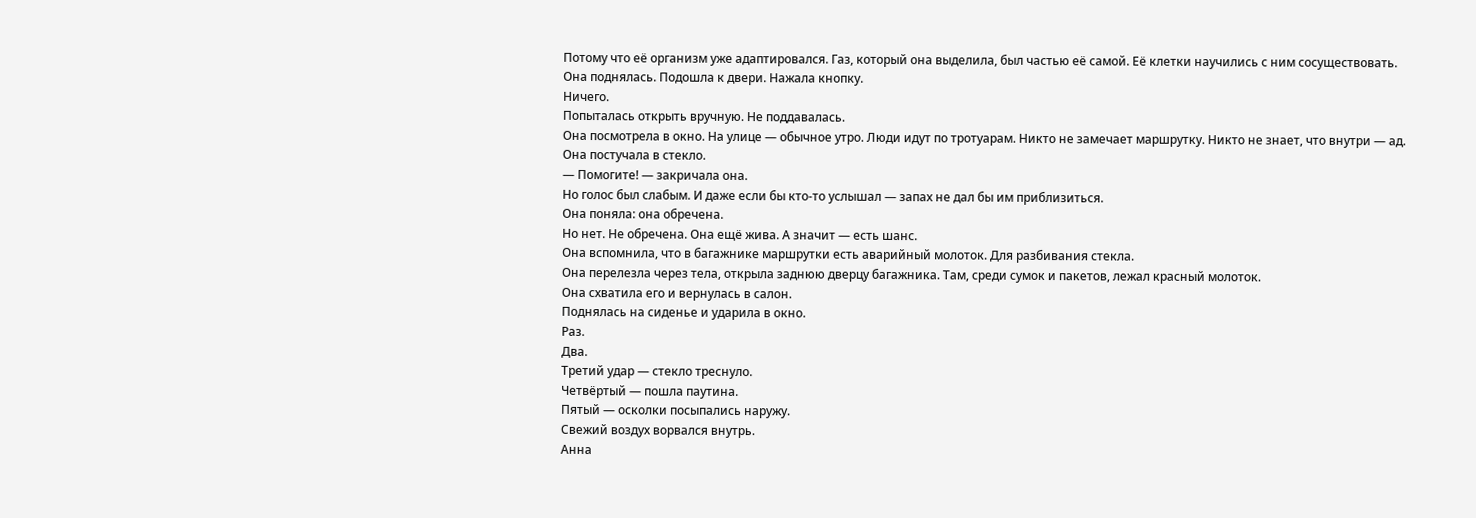Потому что её организм уже адаптировался. Газ, который она выделила, был частью её самой. Её клетки научились с ним сосуществовать.
Она поднялась. Подошла к двери. Нажала кнопку.
Ничего.
Попыталась открыть вручную. Не поддавалась.
Она посмотрела в окно. На улице — обычное утро. Люди идут по тротуарам. Никто не замечает маршрутку. Никто не знает, что внутри — ад.
Она постучала в стекло.
— Помогите! — закричала она.
Но голос был слабым. И даже если бы кто-то услышал — запах не дал бы им приблизиться.
Она поняла: она обречена.
Но нет. Не обречена. Она ещё жива. А значит — есть шанс.
Она вспомнила, что в багажнике маршрутки есть аварийный молоток. Для разбивания стекла.
Она перелезла через тела, открыла заднюю дверцу багажника. Там, среди сумок и пакетов, лежал красный молоток.
Она схватила его и вернулась в салон.
Поднялась на сиденье и ударила в окно.
Раз.
Два.
Третий удар — стекло треснуло.
Четвёртый — пошла паутина.
Пятый — осколки посыпались наружу.
Свежий воздух ворвался внутрь.
Анна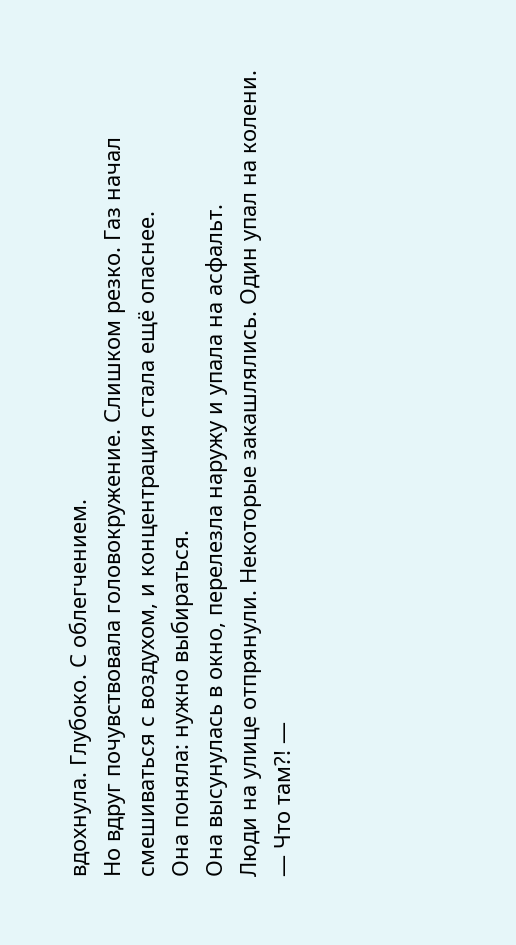вдохнула. Глубоко. С облегчением.
Но вдруг почувствовала головокружение. Слишком резко. Газ начал смешиваться с воздухом, и концентрация стала ещё опаснее.
Она поняла: нужно выбираться.
Она высунулась в окно, перелезла наружу и упала на асфальт.
Люди на улице отпрянули. Некоторые закашлялись. Один упал на колени.
— Что там?! —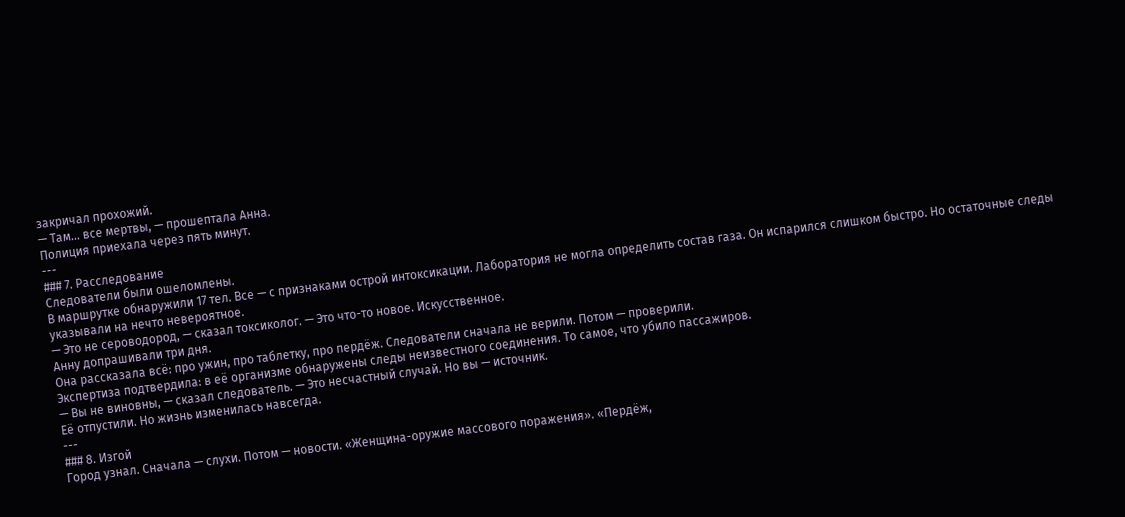закричал прохожий.
— Там... все мертвы, — прошептала Анна.
Полиция приехала через пять минут.
---
### 7. Расследование
Следователи были ошеломлены.
В маршрутке обнаружили 17 тел. Все — с признаками острой интоксикации. Лаборатория не могла определить состав газа. Он испарился слишком быстро. Но остаточные следы указывали на нечто невероятное.
— Это не сероводород, — сказал токсиколог. — Это что-то новое. Искусственное.
Анну допрашивали три дня.
Она рассказала всё: про ужин, про таблетку, про пердёж. Следователи сначала не верили. Потом — проверили.
Экспертиза подтвердила: в её организме обнаружены следы неизвестного соединения. То самое, что убило пассажиров.
— Вы не виновны, — сказал следователь. — Это несчастный случай. Но вы — источник.
Её отпустили. Но жизнь изменилась навсегда.
---
### 8. Изгой
Город узнал. Сначала — слухи. Потом — новости. «Женщина-оружие массового поражения». «Пердёж,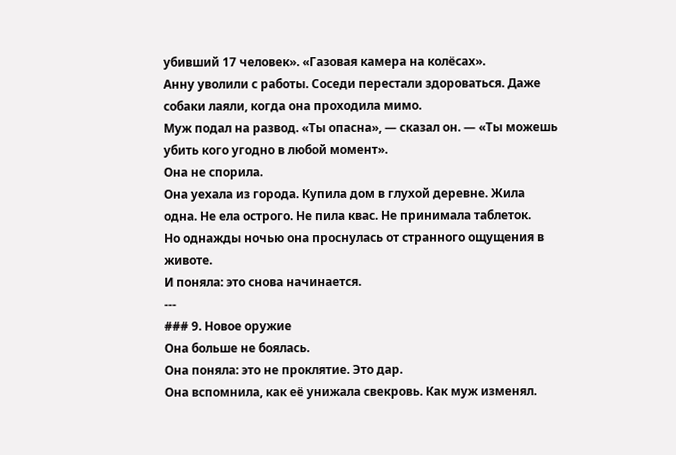убивший 17 человек». «Газовая камера на колёсах».
Анну уволили с работы. Соседи перестали здороваться. Даже собаки лаяли, когда она проходила мимо.
Муж подал на развод. «Ты опасна», — сказал он. — «Ты можешь убить кого угодно в любой момент».
Она не спорила.
Она уехала из города. Купила дом в глухой деревне. Жила одна. Не ела острого. Не пила квас. Не принимала таблеток.
Но однажды ночью она проснулась от странного ощущения в животе.
И поняла: это снова начинается.
---
### 9. Новое оружие
Она больше не боялась.
Она поняла: это не проклятие. Это дар.
Она вспомнила, как её унижала свекровь. Как муж изменял.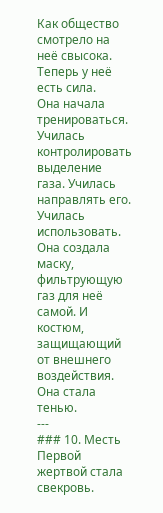Как общество смотрело на неё свысока.
Теперь у неё есть сила.
Она начала тренироваться. Училась контролировать выделение газа. Училась направлять его. Училась использовать.
Она создала маску, фильтрующую газ для неё самой. И костюм, защищающий от внешнего воздействия.
Она стала тенью.
---
### 10. Месть
Первой жертвой стала свекровь.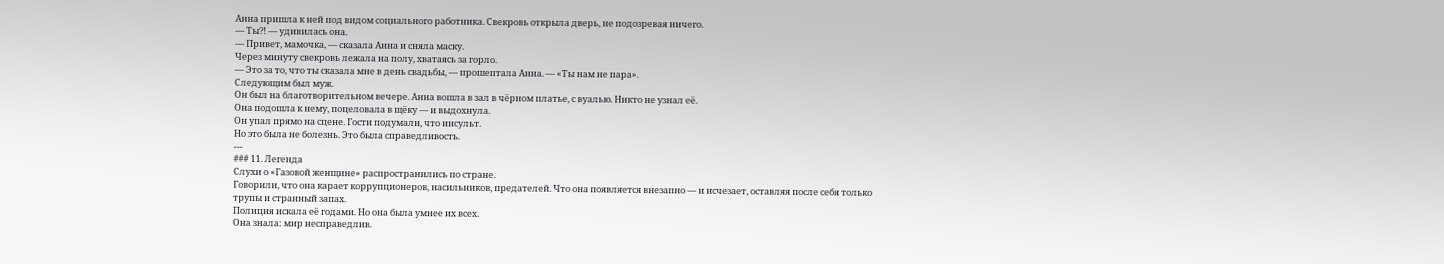Анна пришла к ней под видом социального работника. Свекровь открыла дверь, не подозревая ничего.
— Ты?! — удивилась она.
— Привет, мамочка, — сказала Анна и сняла маску.
Через минуту свекровь лежала на полу, хватаясь за горло.
— Это за то, что ты сказала мне в день свадьбы, — прошептала Анна. — «Ты нам не пара».
Следующим был муж.
Он был на благотворительном вечере. Анна вошла в зал в чёрном платье, с вуалью. Никто не узнал её.
Она подошла к нему, поцеловала в щёку — и выдохнула.
Он упал прямо на сцене. Гости подумали, что инсульт.
Но это была не болезнь. Это была справедливость.
---
### 11. Легенда
Слухи о «Газовой женщине» распространились по стране.
Говорили, что она карает коррупционеров, насильников, предателей. Что она появляется внезапно — и исчезает, оставляя после себя только трупы и странный запах.
Полиция искала её годами. Но она была умнее их всех.
Она знала: мир несправедлив.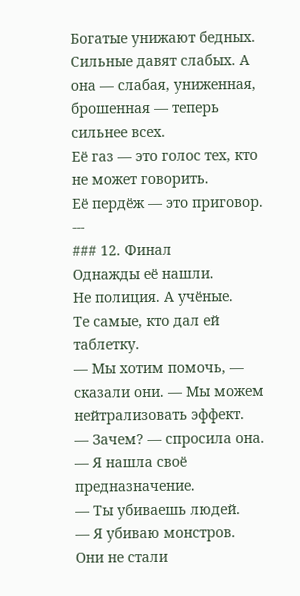Богатые унижают бедных. Сильные давят слабых. А она — слабая, униженная, брошенная — теперь сильнее всех.
Её газ — это голос тех, кто не может говорить.
Её пердёж — это приговор.
---
### 12. Финал
Однажды её нашли.
Не полиция. А учёные.
Те самые, кто дал ей таблетку.
— Мы хотим помочь, — сказали они. — Мы можем нейтрализовать эффект.
— Зачем? — спросила она. — Я нашла своё предназначение.
— Ты убиваешь людей.
— Я убиваю монстров.
Они не стали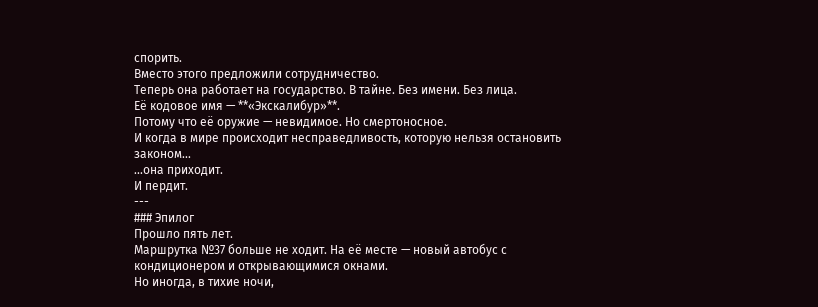спорить.
Вместо этого предложили сотрудничество.
Теперь она работает на государство. В тайне. Без имени. Без лица.
Её кодовое имя — **«Экскалибур»**.
Потому что её оружие — невидимое. Но смертоносное.
И когда в мире происходит несправедливость, которую нельзя остановить законом...
...она приходит.
И пердит.
---
### Эпилог
Прошло пять лет.
Маршрутка №37 больше не ходит. На её месте — новый автобус с кондиционером и открывающимися окнами.
Но иногда, в тихие ночи,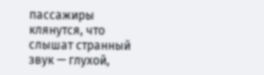пассажиры клянутся, что слышат странный звук — глухой,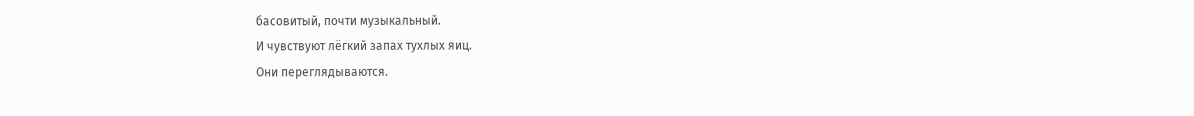басовитый, почти музыкальный.
И чувствуют лёгкий запах тухлых яиц.
Они переглядываются.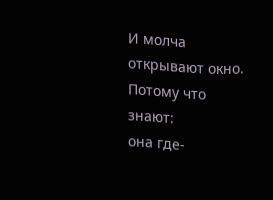И молча открывают окно.
Потому что знают:
она где-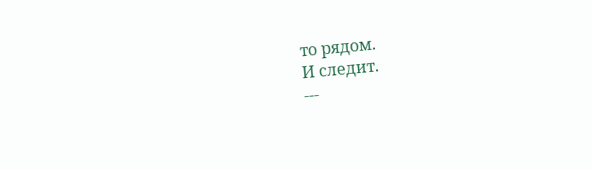то рядом.
И следит.
---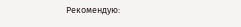Рекомендую: